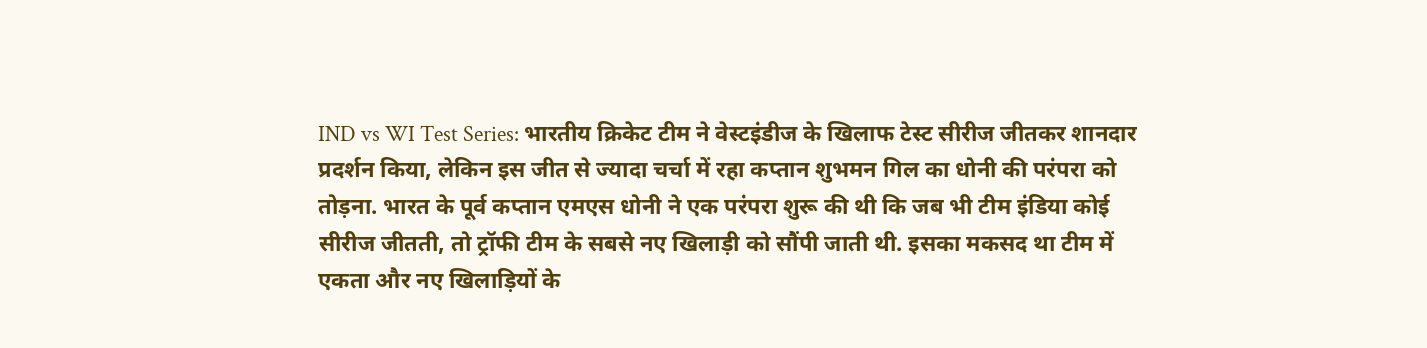IND vs WI Test Series: भारतीय क्रिकेट टीम ने वेस्टइंडीज के खिलाफ टेस्ट सीरीज जीतकर शानदार प्रदर्शन किया, लेकिन इस जीत से ज्यादा चर्चा में रहा कप्तान शुभमन गिल का धोनी की परंपरा को तोड़ना. भारत के पूर्व कप्तान एमएस धोनी ने एक परंपरा शुरू की थी कि जब भी टीम इंडिया कोई सीरीज जीतती, तो ट्रॉफी टीम के सबसे नए खिलाड़ी को सौंपी जाती थी. इसका मकसद था टीम में एकता और नए खिलाड़ियों के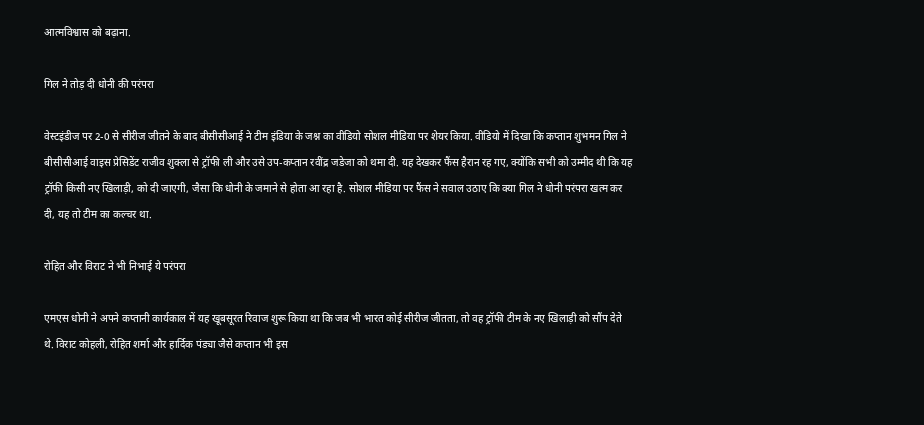आत्मविश्वास को बढ़ाना.

गिल ने तोड़ दी धोनी की परंपरा

वेस्टइंडीज पर 2-0 से सीरीज जीतने के बाद बीसीसीआई ने टीम इंडिया के जश्न का वीडियो सोशल मीडिया पर शेयर किया. वीडियो में दिखा कि कप्तान शुभमन गिल ने बीसीसीआई वाइस प्रेसिडेंट राजीव शुक्ला से ट्रॉफी ली और उसे उप-कप्तान रवींद्र जडेजा को थमा दी. यह देखकर फैंस हैरान रह गए, क्योंकि सभी को उम्मीद थी कि यह ट्रॉफी किसी नए खिलाड़ी, को दी जाएगी, जैसा कि धोनी के जमाने से होता आ रहा है. सोशल मीडिया पर फैंस ने सवाल उठाए कि क्या गिल ने धोनी परंपरा खत्म कर दी, यह तो टीम का कल्चर था.

रोहित और विराट ने भी निभाई ये परंपरा

एमएस धोनी ने अपने कप्तानी कार्यकाल में यह खूबसूरत रिवाज शुरू किया था कि जब भी भारत कोई सीरीज जीतता, तो वह ट्रॉफी टीम के नए खिलाड़ी को सौंप देते थे. विराट कोहली, रोहित शर्मा और हार्दिक पंड्या जैसे कप्तान भी इस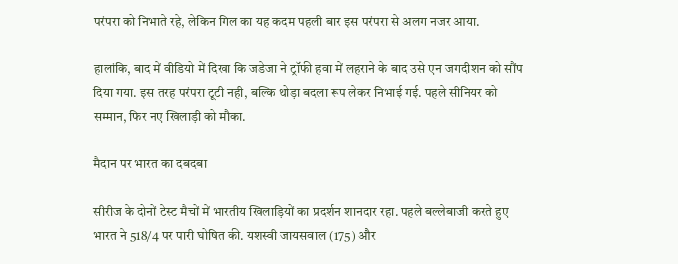परंपरा को निभाते रहे, लेकिन गिल का यह कदम पहली बार इस परंपरा से अलग नजर आया.

हालांकि, बाद में वीडियो में दिखा कि जडेजा ने ट्रॉफी हवा में लहराने के बाद उसे एन जगदीशन को सौंप दिया गया. इस तरह परंपरा टूटी नही, बल्कि थोड़ा बदला रूप लेकर निभाई गई. पहले सीनियर को सम्मान, फिर नए खिलाड़ी को मौका.

मैदान पर भारत का दबदबा

सीरीज के दोनों टेस्ट मैचों में भारतीय खिलाड़ियों का प्रदर्शन शानदार रहा. पहले बल्लेबाजी करते हुए भारत ने 518/4 पर पारी घोषित की. यशस्वी जायसवाल (175) और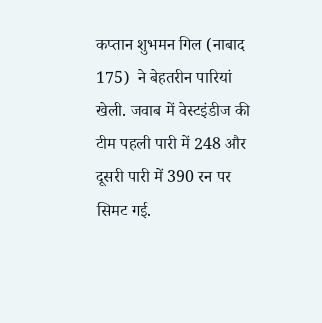कप्तान शुभमन गिल (नाबाद 175)  ने बेहतरीन पारियां खेली. जवाब में वेस्टइंडीज की टीम पहली पारी में 248 और दूसरी पारी में 390 रन पर सिमट गई.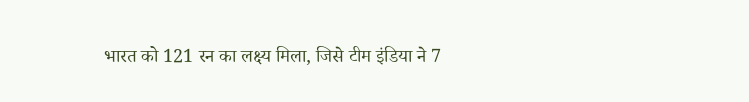भारत को 121 रन का लक्ष्य मिला, जिसे टीम इंडिया ने 7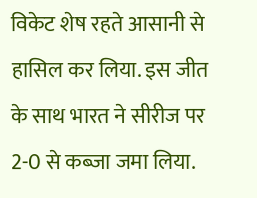विकेट शेष रहते आसानी से हासिल कर लिया. इस जीत के साथ भारत ने सीरीज पर 2-0 से कब्जा जमा लिया.